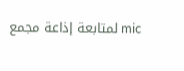mic لمتابعة إذاعة مجمع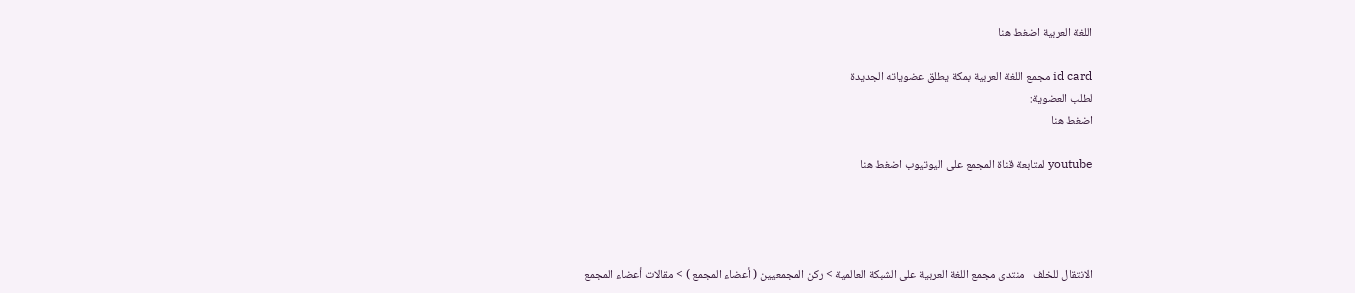اللغة العربية اضغط هنا

id card مجمع اللغة العربية بمكة يطلق عضوياته الجديدة
لطلب العضوية:
اضغط هنا

youtube لمتابعة قناة المجمع على اليوتيوب اضغط هنا




الانتقال للخلف   منتدى مجمع اللغة العربية على الشبكة العالمية > ركن المجمعيين ( أعضاء المجمع ) > مقالات أعضاء المجمع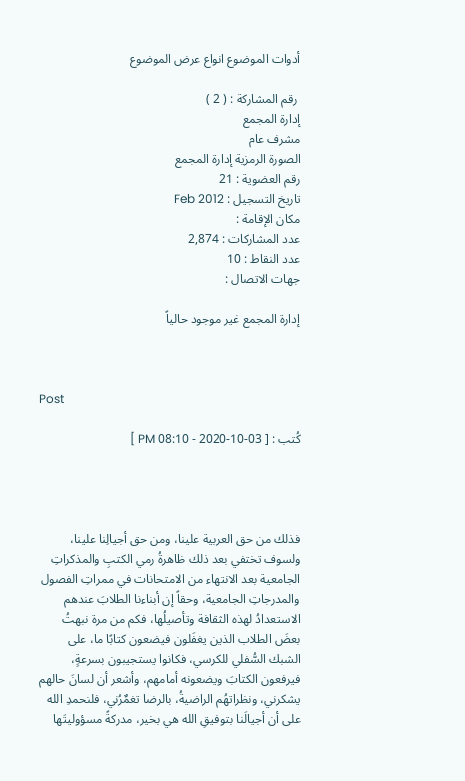أدوات الموضوع انواع عرض الموضوع

 رقم المشاركة : ( 2 )
إدارة المجمع
مشرف عام
الصورة الرمزية إدارة المجمع
رقم العضوية : 21
تاريخ التسجيل : Feb 2012
مكان الإقامة :
عدد المشاركات : 2,874
عدد النقاط : 10
جهات الاتصال :

إدارة المجمع غير موجود حالياً



Post

كُتب : [ 03-10-2020 - 08:10 PM ]




فذلك من حق العربية علينا، ومن حق أجيالِنا علينا، ولسوف تختفي بعد ذلك ظاهرةُ رمي الكتبِ والمذكراتِ الجامعية بعد الانتهاء من الامتحانات في ممراتِ الفصول والمدرجاتِ الجامعية، وحقاً إن أبناءنا الطلابَ عندهم الاستعدادُ لهذه الثقافة وتأصيلُها، فكم من مرة نبهتُ بعضَ الطلاب الذين يغفَلون فيضعون كتابًا ما، على الشبك السُّفلي للكرسي، فكانوا يستجيبون بسرعةٍ، فيرفعون الكتابَ ويضعونه أمامهم، وأشعر أن لسانَ حالهم يشكرني، ونظراتهُم الراضيةُ، بالرضا تغمٌرُني، فلنحمدِ الله على أن أجيالَنا بتوفيقِ الله هي بخير، مدركةً مسؤوليتَها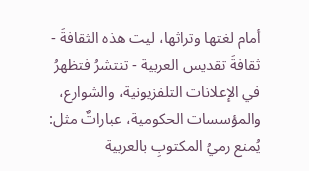أمام لغتها وتراثها، ليت هذه الثقافةَ - ثقافةَ تقديس العربية - تنتشرُ فتظهرُ في الإعلانات التلفزيونية، والشوارع، والمؤسسات الحكومية، عباراتٌ مثل: يُمنع رميُ المكتوبِ بالعربية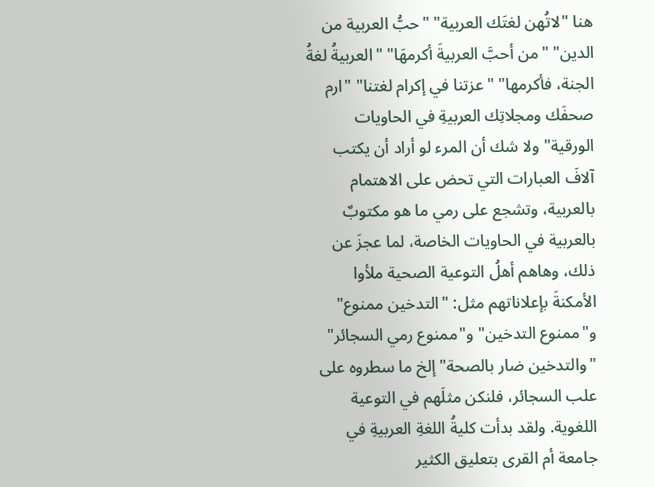هنا "لاتُهن لغتَك العربية" "حبُّ العربية من الدين" "من أحبَّ العربيةَ أكرمهَا" "العربيةُ لغةُ الجنة، فأكرمها" "عزتنا في إكرام لغتنا" "ارم صحفَك ومجلاتِك العربيةِ في الحاويات الورقية" ولا شك أن المرء لو أراد أن يكتب آلافَ العبارات التي تحض على الاهتمام بالعربية، وتشجع على رمي ما هو مكتوبٌ بالعربية في الحاويات الخاصة، لما عجزَ عن ذلك، وهاهم أهلُ التوعية الصحية ملأوا الأمكنةَ بإعلاناتهم مثل: "التدخين ممنوع" و"ممنوع التدخين" و"ممنوع رمي السجائر" "والتدخين ضار بالصحة" إلخ ما سطروه على علب السجائر، فلنكن مثلَهم في التوعية اللغوية. ولقد بدأت كليةُ اللغةِ العربيةِ في جامعة أم القرى بتعليق الكثير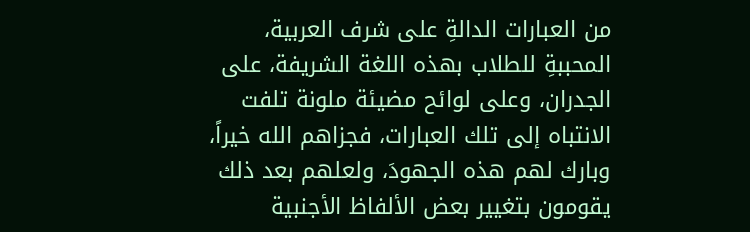من العبارات الدالةِ على شرف العربية، المحببةِ للطلاب بهذه اللغة الشريفة، على الجدران، وعلى لوائح مضيئة ملونة تلفت الانتباه إلى تلك العبارات، فجزاهم الله خيراً، وبارك لهم هذه الجهودَ، ولعلهم بعد ذلك يقومون بتغيير بعض الألفاظ الأجنبية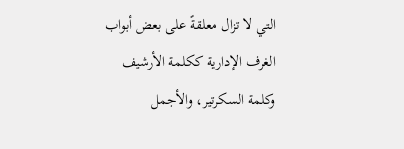التي لا تزال معلقةً على بعض أبواب الغرف الإدارية ككلمة الأرشيف وكلمة السكرتير، والأجمل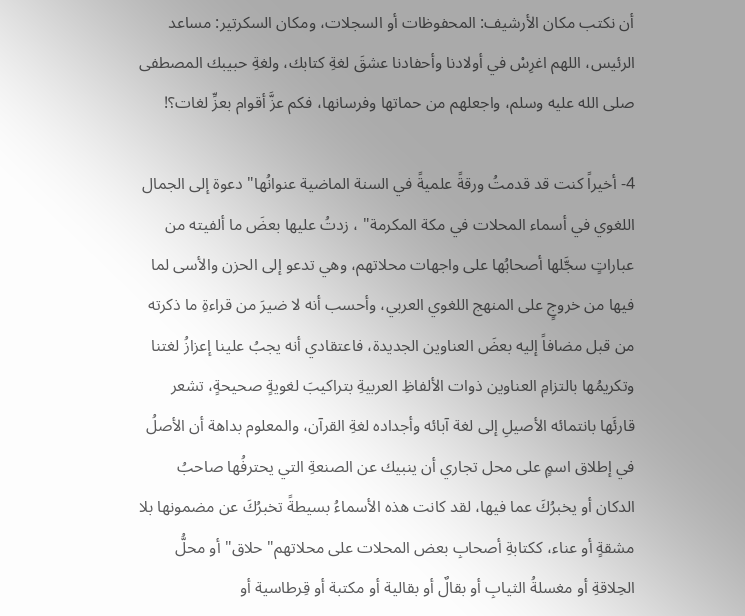أن نكتب مكان الأرشيف: المحفوظات أو السجلات، ومكان السكرتير: مساعد الرئيس، اللهم اغرِسْ في أولادنا وأحفادنا عشقَ لغةِ كتابك، ولغةِ حبيبك المصطفى صلى الله عليه وسلم، واجعلهم من حماتها وفرسانها، فكم عزَّ أقوام بعزِّ لغات؟!

4- أخيراً كنت قد قدمتُ ورقةً علميةً في السنة الماضية عنوانُها" دعوة إلى الجمال اللغوي في أسماء المحلات في مكة المكرمة" ، زدتُ عليها بعضَ ما ألفيته من عباراتٍ سجَّلها أصحابُها على واجهات محلاتهم، وهي تدعو إلى الحزن والأسى لما فيها من خروجٍ على المنهج اللغوي العربي، وأحسب أنه لا ضيرَ من قراءةِ ما ذكرته من قبل مضافاً إليه بعضَ العناوين الجديدة، فاعتقادي أنه يجبُ علينا إعزازُ لغتنا وتكريمُها بالتزامِ العناوين ذوات الألفاظِ العربيةِ بتراكيبَ لغويةٍ صحيحةٍ، تشعر قارئَها بانتمائه الأصيلِ إلى لغة آبائه وأجداده لغةِ القرآن، والمعلوم بداهة أن الأصلُ في إطلاق اسمٍ على محل تجاري أن ينبيك عن الصنعةِ التي يحترفُها صاحبُ الدكان أو يخبرُكَ عما فيها، لقد كانت هذه الأسماءُ بسيطةً تخبرُكَ عن مضمونها بلا مشقةٍ أو عناء، ككتابةِ أصحابِ بعض المحلات على محلاتهم" حلاق" أو محلُّ الحِلاقةِ أو مغسلةُ الثيابِ أو بقالٌ أو بقالية أو مكتبة أو قِرطاسية أو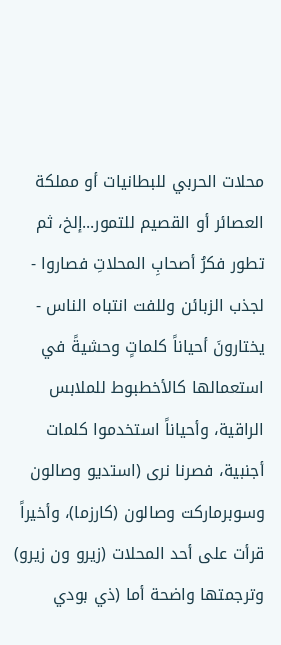محلات الحربي للبطانيات أو مملكة العصائر أو القصيم للتمور...إلخ، ثم تطور فكرُ أصحابِ المحلاتِ فصاروا - لجذب الزبائن وللفت انتباه الناس - يختارونَ أحياناً كلماتٍ وحشيةً في استعمالها كالأخطبوط للملابس الراقية، وأحياناً استخدموا كلمات أجنبية، فصرنا نرى (استديو وصالون وسوبرماركت وصالون (كارزما)، وأخيراً قرأت على أحد المحلات (زيرو ون زيرو) وترجمتها واضحة أما (ذي بودي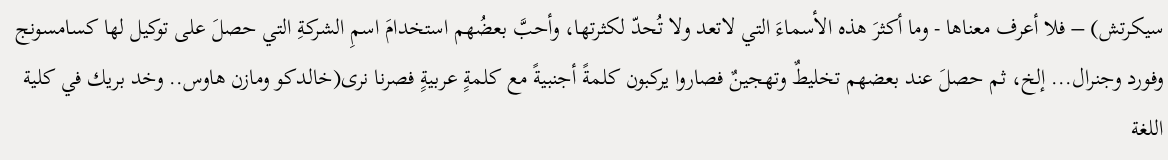سيكرتش) – فلا أعرف معناها - وما أكثرَ هذه الأسماءَ التي لاتعد ولا تُحدّ لكثرتها، وأحبَّ بعضُهم استخدامَ اسمِ الشركةِ التي حصلَ على توكيل لها كسامسونج وفورد وجنرال... إلخ، ثم حصلَ عند بعضهم تخليطٌ وتهجينٌ فصاروا يركبون كلمةً أجنبيةً مع كلمةٍ عربيةٍ فصرنا نرى(خالدكو ومازن هاوس.. وخد بريك في كلية اللغة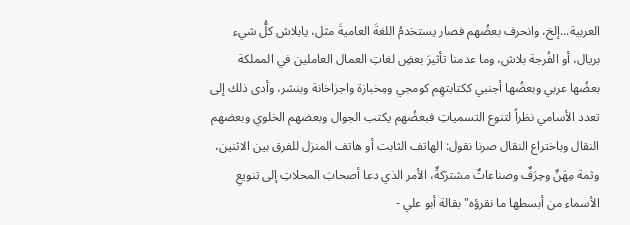العربية...إلخ، وانحرف بعضُهم فصار يستخدمُ اللغةَ العاميةَ مثل، يابلاش كلُّ شيء بريال، أو الفُرجة بلاش، وما عدمنا تأثيرَ بعضِ لغاتِ العمال العاملين في المملكة بعضُها عربي وبعضُها أجنبي ككتابتهِم كومجي ومِخبازة واجزاخانة وبنشر، وأدى ذلك إلى تعدد الأسامي نظراً لتنوع التسمياتِ فبعضُهم يكتب الجوال وبعضهم الخلوي وبعضهم النقال وباختراع النقال صرنا نقول: الهاتف الثابت أو هاتف المنزل للفرق بين الاثنين، وثمة مِهَنٌ وحِرَفٌ وصناعاتٌ مشترَكةٌ، الأمر الذي دعا أصحابَ المحلاتِ إلى تنويعِ الأسماء من أبسطها ما نقرؤه" بقالة أبو علي -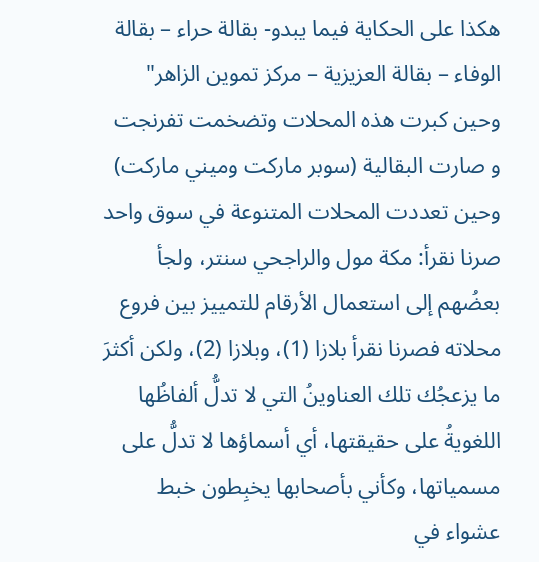هكذا على الحكاية فيما يبدو- بقالة حراء – بقالة الوفاء – بقالة العزيزية – مركز تموين الزاهر" وحين كبرت هذه المحلات وتضخمت تفرنجت و صارت البقالية (سوبر ماركت وميني ماركت) وحين تعددت المحلات المتنوعة في سوق واحد صرنا نقرأ: مكة مول والراجحي سنتر، ولجأ بعضُهم إلى استعمال الأرقام للتمييز بين فروع محلاته فصرنا نقرأ بلازا (1)، وبلازا (2)، ولكن أكثرَ ما يزعجُك تلك العناوينُ التي لا تدلُّ ألفاظُها اللغويةُ على حقيقتها، أي أسماؤها لا تدلُّ على مسمياتها، وكأني بأصحابها يخبِطون خبط عشواء في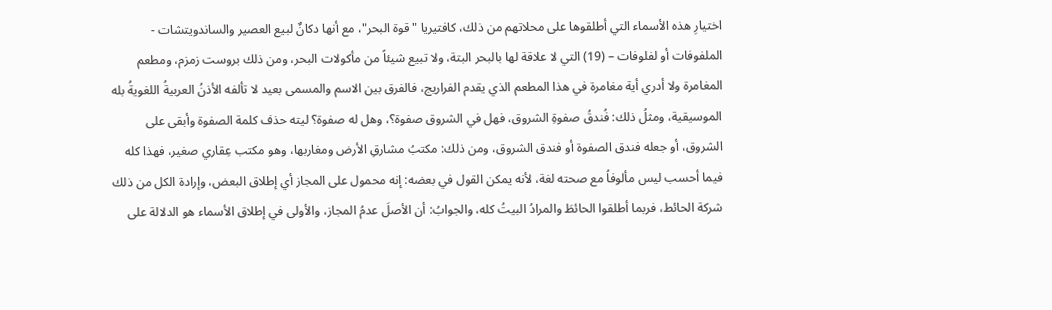اختيارِ هذه الأسماء التي أطلقوها على محلاتهم من ذلك، كافتيريا "قوة البحر"، مع أنها دكانٌ لبيع العصير والساندويتشات - الملفوفات أو لفلوفات – (19) التي لا علاقة لها بالبحر البتة، ولا تبيع شيئاً من مأكولات البحر، ومن ذلك بروست زمزم، ومطعم المغامرة ولا أدري أية مغامرة في هذا المطعم الذي يقدم الفراريج، فالفرق بين الاسم والمسمى بعيد لا تألفه الأذنُ العربيةُ اللغويةُ بله الموسيقية، ومثلُ ذلك: فُندقُ صفوةِ الشروق، فهل في الشروق صفوة؟، وهل له صفوة؟ ليته حذف كلمة الصفوة وأبقى على الشروق، أو جعله فندق الصفوة أو فندق الشروق، ومن ذلك: مكتبُ مشارقِ الأرض ومغاربها، وهو مكتب عِقاري صغير، فهذا كله فيما أحسب ليس مألوفاُ مع صحته لغة، لأنه يمكن القول في بعضه: إنه محمول على المجاز أي إطلاق البعض، وإرادة الكل من ذلك شركة الحائط، فربما أطلقوا الحائطَ والمرادُ البيتُ كله، والجوابُ: أن الأصلَ عدمُ المجاز، والأولى في إطلاق الأسماء هو الدلالة على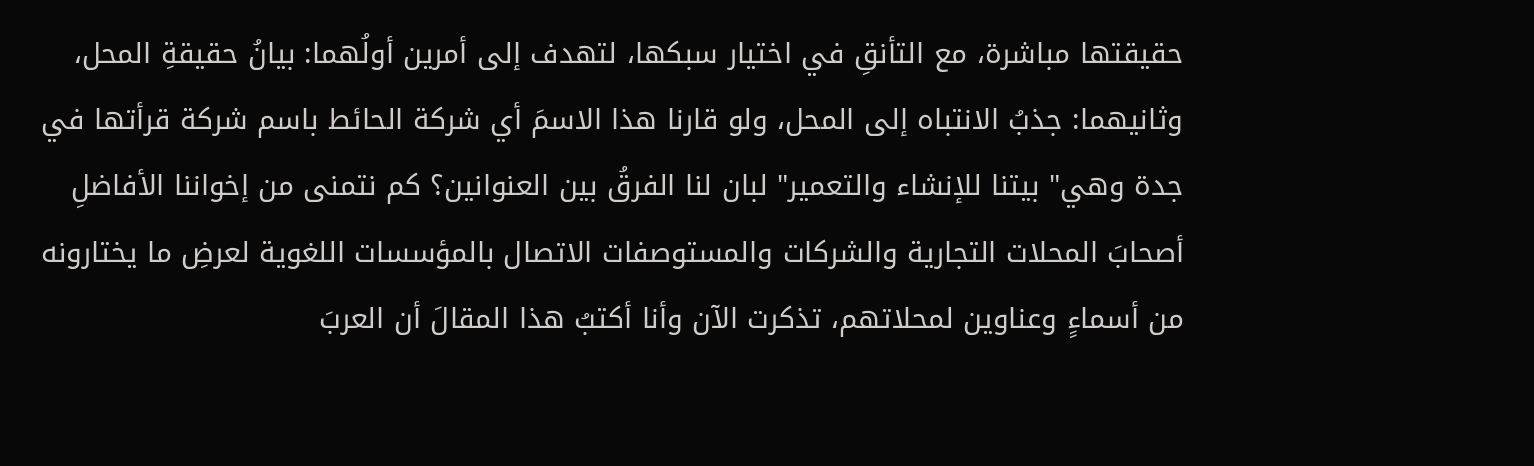حقيقتها مباشرة، مع التأنقِ في اختيار سبكها، لتهدف إلى أمرين أولُهما: بيانُ حقيقةِ المحل، وثانيهما: جذبُ الانتباه إلى المحل، ولو قارنا هذا الاسمَ أي شركة الحائط باسم شركة قرأتها في جدة وهي" بيتنا للإنشاء والتعمير" لبان لنا الفرقُ بين العنوانين؟ كم نتمنى من إخواننا الأفاضلِ أصحابَ المحلات التجارية والشركات والمستوصفات الاتصال بالمؤسسات اللغوية لعرضِ ما يختارونه من أسماءٍ وعناوين لمحلاتهم، تذكرت الآن وأنا أكتبُ هذا المقالَ أن العربَ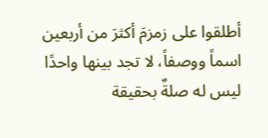أطلقوا على زمزمَ أكثرَ من أربعين اسماً ووصفاً، لا تجد بينها واحدًا ليس له صلةٌ بحقيقة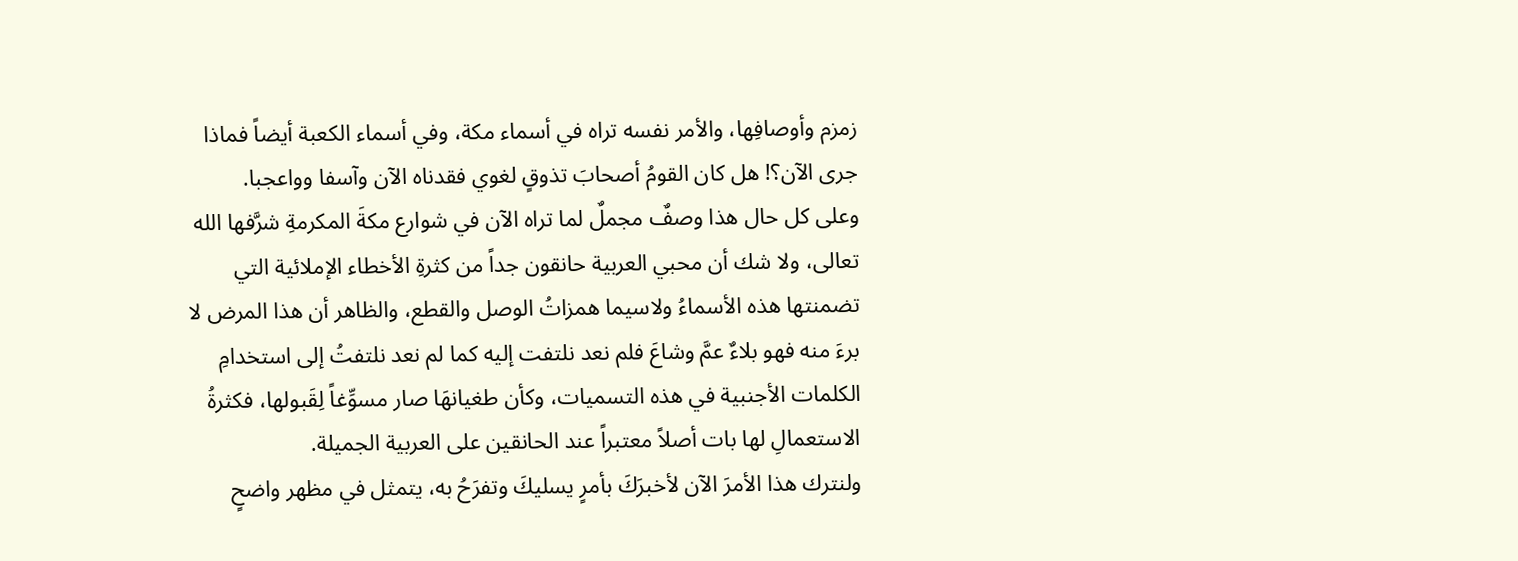زمزم وأوصافِها، والأمر نفسه تراه في أسماء مكة، وفي أسماء الكعبة أيضاً فماذا جرى الآن؟! هل كان القومُ أصحابَ تذوقٍ لغوي فقدناه الآن وآسفا وواعجبا.
وعلى كل حال هذا وصفٌ مجملٌ لما تراه الآن في شوارع مكةَ المكرمةِ شرَّفها الله تعالى، ولا شك أن محبي العربية حانقون جداً من كثرةِ الأخطاء الإملائية التي تضمنتها هذه الأسماءُ ولاسيما همزاتُ الوصل والقطع، والظاهر أن هذا المرض لا برءَ منه فهو بلاءٌ عمَّ وشاعَ فلم نعد نلتفت إليه كما لم نعد نلتفتُ إلى استخدامِ الكلمات الأجنبية في هذه التسميات، وكأن طغيانهَا صار مسوِّغاً لِقَبولها، فكثرةُ الاستعمالِ لها بات أصلاً معتبراً عند الحانقين على العربية الجميلة.
ولنترك هذا الأمرَ الآن لأخبرَكَ بأمرٍ يسليكَ وتفرَحُ به، يتمثل في مظهر واضحٍ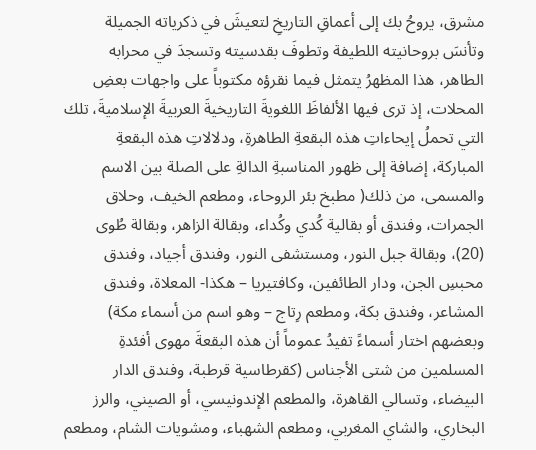مشرق، يروحُ بك إلى أعماقِ التاريخِ لتعيشَ في ذكرياته الجميلة وتأنسَ بروحانيته اللطيفة وتطوفَ بقدسيته وتسجدَ في محرابه الطاهر، هذا المظهرُ يتمثل فيما نقرؤه مكتوباً على واجهات بعضِ المحلات، إذ ترى فيها الألفاظَ اللغويةَ التاريخيةَ العربيةَ الإسلاميةَ، تلك التي تحملُ إيحاءاتِ هذه البقعةِ الطاهرةِ، ودلالاتِ هذه البقعةِ المباركة، إضافة إلى ظهور المناسبةِ الدالةِ على الصلة بين الاسم والمسمى، من ذلك( مطبخ بئر الروحاء، ومطعم الخيف، وحلاق الجمرات، وفندق أو بقالية كُدي وكُداء، وبقالة الزاهر، وبقالة طُوى (20)، وبقالة جبل النور، ومستشفى النور، وفندق أجياد، وفندق محبسِ الجن، ودار الطائفين، وكافتيريا – هكذا- المعلاة، وفندق المشاعر، وفندق بكة، ومطعم رِتاج – وهو اسم من أسماء مكة) وبعضهم اختار أسماءً تفيدُ عموماً أن هذه البقعةَ مهوى أفئدةِ المسلمين من شتى الأجناس (كقرطاسية قرطبة، وفندق الدار البيضاء، وتسالي القاهرة، والمطعم الإندونيسي، أو الصيني، والرز البخاري، والشاي المغربي، ومطعم الشهباء، ومشويات الشام، ومطعم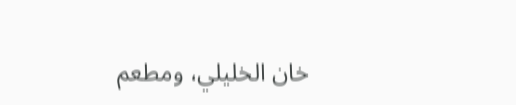خان الخليلي، ومطعم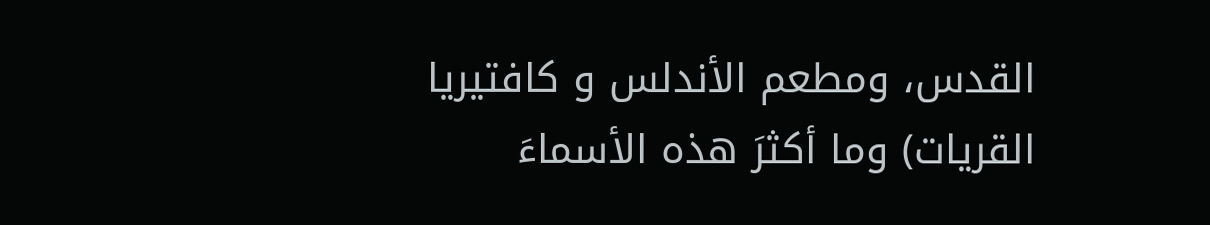القدس، ومطعم الأندلس و كافتيريا القريات) وما أكثرَ هذه الأسماءَ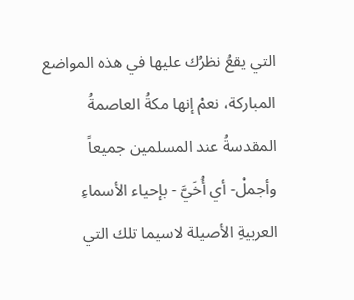التي يقعُ نظرُك عليها في هذه المواضع المباركة، نعمْ إنها مكةُ العاصمةُ المقدسةُ عند المسلمين جميعاً وأجملْ- أي أُخَيَّ - بإحياء الأسماءِ العربيةِ الأصيلة لاسيما تلك التي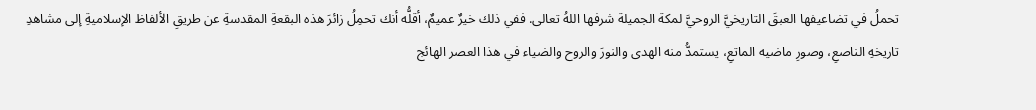تحملُ في تضاعيفها العبقَ التاريخيَّ الروحيَّ لمكة الجميلة شرفها اللهُ تعالى. ففي ذلك خيرٌ عميمٌ، أقلُّه أنك تحمِلُ زائرَ هذه البقعةِ المقدسةِ عن طريقِ الألفاظ الإسلاميةِ إلى مشاهدِ تاريخهِ الناصعِ، وصورِ ماضيه الماتعِ، يستمدُّ منه الهدى والنورَ والروح والضياء في هذا العصر الهائج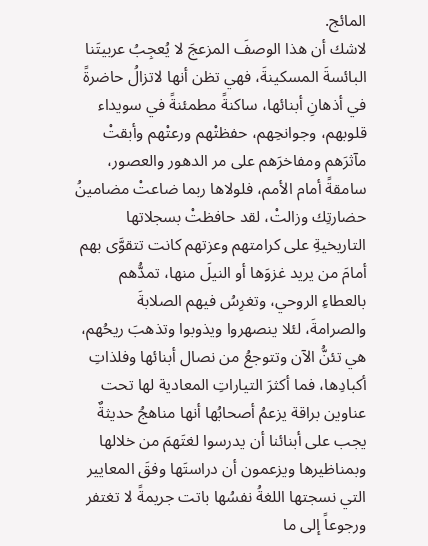المائج.
لاشك أن هذا الوصفَ المزعجَ لا يُعجِبُ عربيتَنا البائسةَ المسكينةَ، فهي تظن أنها لاتزالُ حاضرةً في أذهانِ أبنائها، ساكنةً مطمئنةً في سويداء قلوبهم، وجوانحِهم، حفظتْهم ورعتْهم وأبقتْ مآثرَهم ومفاخرَهم على مر الدهور والعصور، سامقةً أمام الأمم، فلولاها ربما ضاعتْ مضامينُ حضارتِك وزالتْ، لقد حافظتْ بسجلاتها التاريخيةِ على كرامتهم وعزتهم كانت تتقوَّى بهم أمامَ من يريد غزوَها أو النيلَ منها، تمدُّهم بالعطاءِ الروحي، وتغرِسُ فيهم الصلابةَ والصرامةَ، لئلا ينصهروا ويذوبوا وتذهبَ ريحُهم، هي تئنُّ الآن وتتوجعُ من نصال أبنائها وفلذاتِ أكبادِها، فما أكثرَ التياراتِ المعادية لها تحت عناوين براقة يزعمُ أصحابُها أنها مناهجُ حديثةٌ يجب على أبنائنا أن يدرسوا لغتَهمَ من خلالها وبمناظيرها ويزعمون أن دراستَها وفقَ المعايير التي نسجتها اللغةُ نفسُها باتت جريمةً لا تغتفر ورجوعاً إلى ما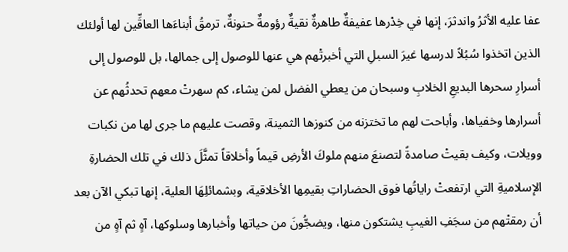عفا عليه الأثرُ واندثرَ، إنها في خِدْرها عفيفةٌ طاهرةٌ نقيةٌ رؤومةٌ حنونةٌ، ترمقُ أبناءَها العاقِّين لها أولئك الذين اتخذوا سُبُلاً لدرسها غيرَ السبلِ التي أخبرتْهم هي عنها للوصول إلى جمالها، بل للوصول إلى أسرارِ سحرها البديعِ الخلابِ وسبحان من يعطي الفضل لمن يشاء، كم سهرتْ معهم تحدثُهم عن أسرارها وخفياها، وأباحت لهم ما تختزنه من كنوزها الثمينة، وقصت عليهم ما جرى لها من نكبات وويلات، وكيف بقيتْ صامدةً لتصنعَ منهم ملوكَ الأرضِ قيماً وأخلاقاً تمثَّلَ ذلك في تلك الحضارةِ الإسلاميةِ التي ارتفعتْ راياتُها فوق الحضاراتِ بقيمِها الأخلاقية، وبشمائلِهَا العلية، إنها تبكي الآن بعد أن رمقتْهم من سجَفِ الغيبِ يشتكون منها، ويضجُّونَ من حياتها وأخبارها وسلوكها، آهٍ ثم آهٍ من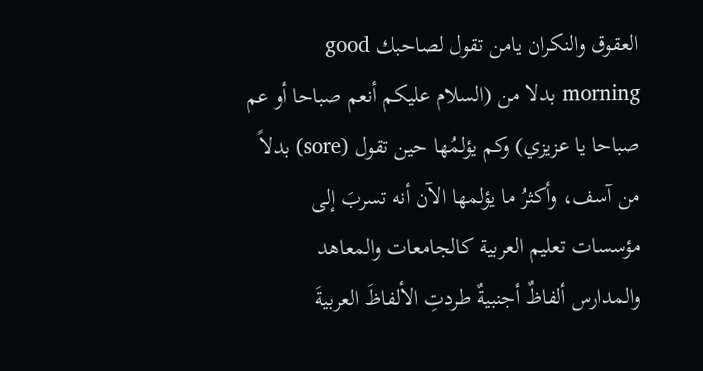العقوق والنكران يامن تقول لصاحبك good morning بدلا من (السلام عليكم أنعم صباحا أو عم صباحا يا عزيزي) وكم يؤلمُها حين تقول (sore) بدلاً من آسف، وأكثرُ ما يؤلمها الآن أنه تسربَ إلى مؤسسات تعليم العربية كالجامعات والمعاهد والمدارس ألفاظٌ أجنبيةٌ طردتِ الألفاظَ العربيةَ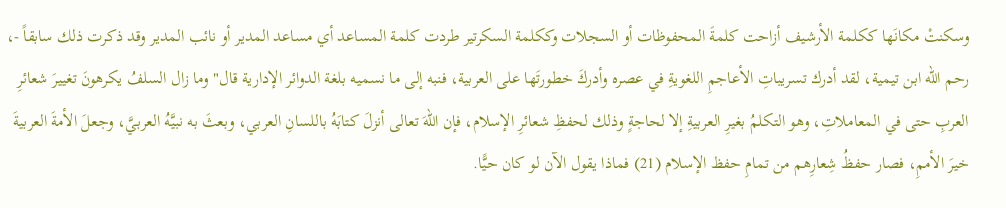وسكنتْ مكانَها ككلمة الأرشيف أزاحت كلمةَ المحفوظات أو السجلات وككلمة السكرتير طردت كلمة المساعد أي مساعد المدير أو نائب المدير وقد ذكرت ذلك سابقاً -، رحم الله ابن تيمية، لقد أدرك تسريباتِ الأعاجمِ اللغويةِ في عصره وأدركَ خطورتَها على العربية، فنبه إلى ما نسميه بلغة الدوائر الإدارية قال" وما زال السلفُ يكرهونَ تغييرَ شعائرِ العربِ حتى في المعاملاتِ، وهو التكلمُ بغيرِ العربيةِ إلا لحاجةٍ وذلك لحفظِ شعائرِ الإسلام، فإن اللهَ تعالى أنزلَ كتابَهُ باللسانِ العربي، وبعثَ به نبيَّهُ العربيَّ، وجعلَ الأمةَ العربيةَ خيرَ الأممِ، فصار حفظُ شِعارِهم من تمامِ حفظ الإسلام (21) فماذا يقول الآن لو كان حيًّا.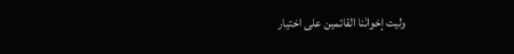وليت إخوانَنا القائمين على اختيار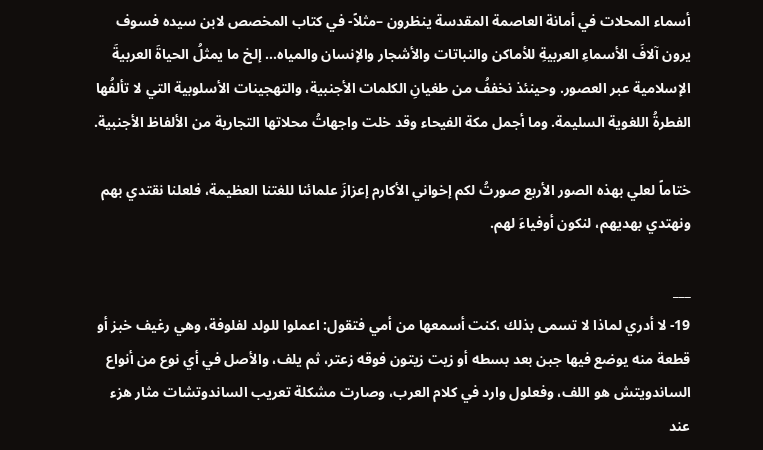أسماء المحلات في أمانة العاصمة المقدسة ينظرون –مثلاً- في كتاب المخصص لابن سيده فسوف يرون آلافَ الأسماءِ العربيةِ للأماكن والنباتات والأشجار والإنسان والمياه... إلخ ما يمثلُ الحياةَ العربيةَ الإسلامية عبر العصور. وحينئذ نخففُ من طغيانِ الكلمات الأجنبية، والتهجينات الأسلوبية التي لا تألفُها الفطرةُ اللغوية السليمة. وما أجمل مكة الفيحاء وقد خلت واجهاتُ محلاتها التجارية من الألفاظ الأجنبية.

ختاماً لعلي بهذه الصور الأربع صورتُ لكم إخواني الأكارم إعزازَ علمائنا للغتنا العظيمة، فلعلنا نقتدي بهم ونهتدي بهديهم، لنكون أوفياءَ لهم.

___
19- لا أدري لماذا لا تسمى بذلك ،كنت أسمعها من أمي فتقول: اعملوا للولد لفلوفة، وهي رغيف خبز أو قطعة منه يوضع فيها جبن بعد بسطه أو زيت زيتون فوقه زعتر، ثم يلف، والأصل في أي نوع من أنواع الساندويتش هو اللف، وفعلول وارد في كلام العرب، وصارت مشكلة تعريب الساندوتشات مثار هزء عند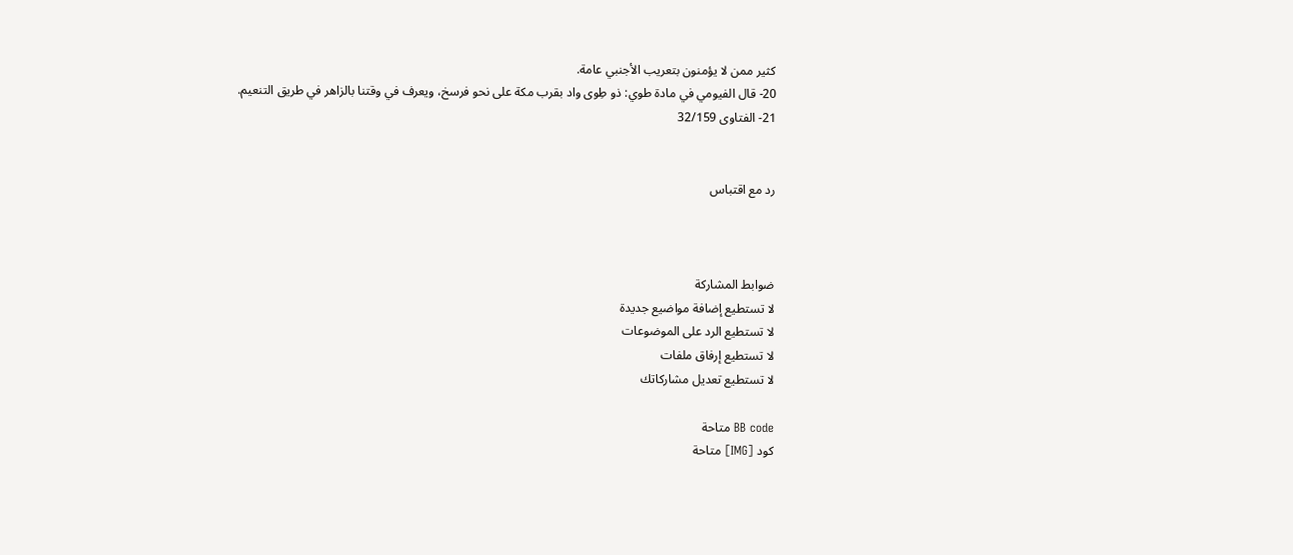كثير ممن لا يؤمنون بتعريب الأجنبي عامة.
20- قال الفيومي في مادة طوي: ذو طِوى واد بقرب مكة على نحو فرسخ، ويعرف في وقتنا بالزاهر في طريق التنعيم.
21- الفتاوى 32/159


رد مع اقتباس



ضوابط المشاركة
لا تستطيع إضافة مواضيع جديدة
لا تستطيع الرد على الموضوعات
لا تستطيع إرفاق ملفات
لا تستطيع تعديل مشاركاتك

BB code متاحة
كود [IMG] متاحة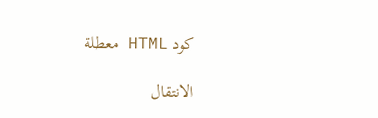كود HTML معطلة

الانتقال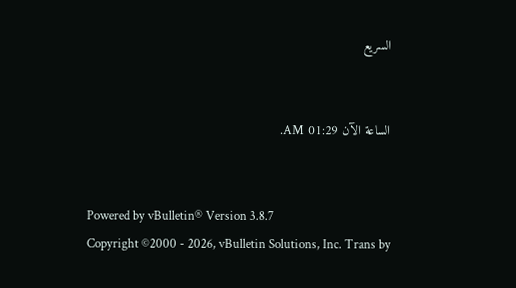السريع


الساعة الآن 01:29 AM.


Powered by vBulletin® Version 3.8.7
Copyright ©2000 - 2026, vBulletin Solutions, Inc. Trans by